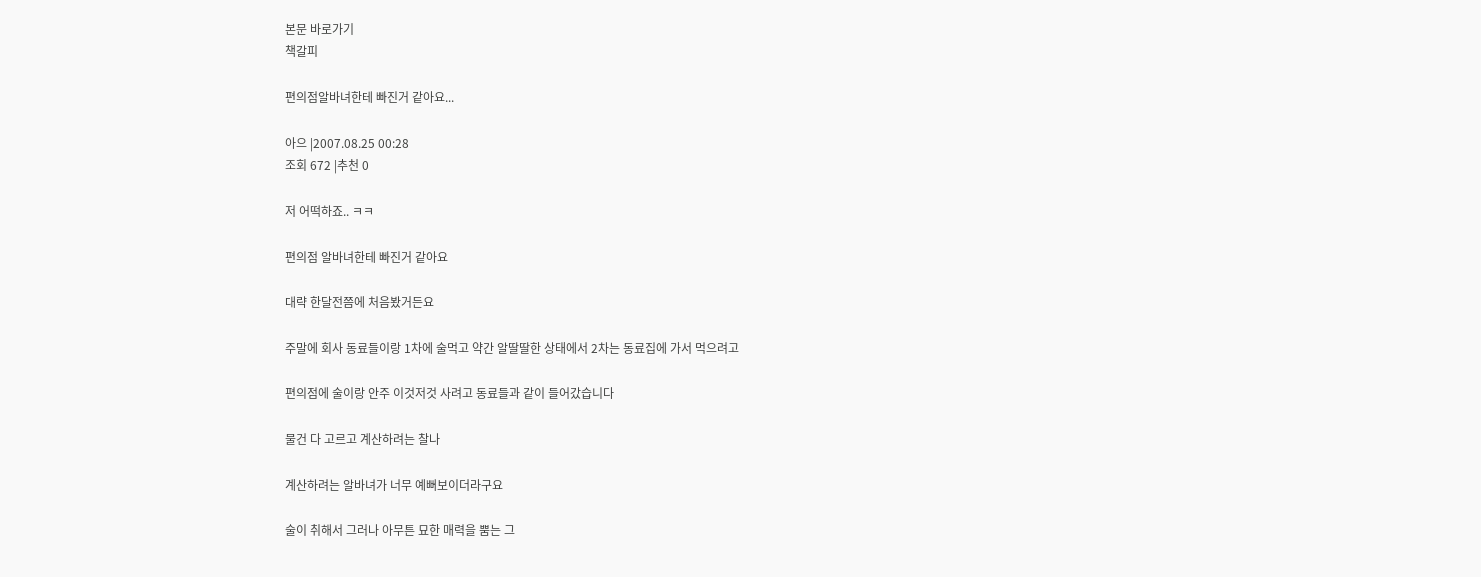본문 바로가기
책갈피

편의점알바녀한테 빠진거 같아요...

아으 |2007.08.25 00:28
조회 672 |추천 0

저 어떡하죠.. ㅋㅋ

편의점 알바녀한테 빠진거 같아요

대략 한달전쯤에 처음봤거든요

주말에 회사 동료들이랑 1차에 술먹고 약간 알딸딸한 상태에서 2차는 동료집에 가서 먹으려고

편의점에 술이랑 안주 이것저것 사려고 동료들과 같이 들어갔습니다

물건 다 고르고 계산하려는 찰나

계산하려는 알바녀가 너무 예뻐보이더라구요

술이 취해서 그러나 아무튼 묘한 매력을 뿜는 그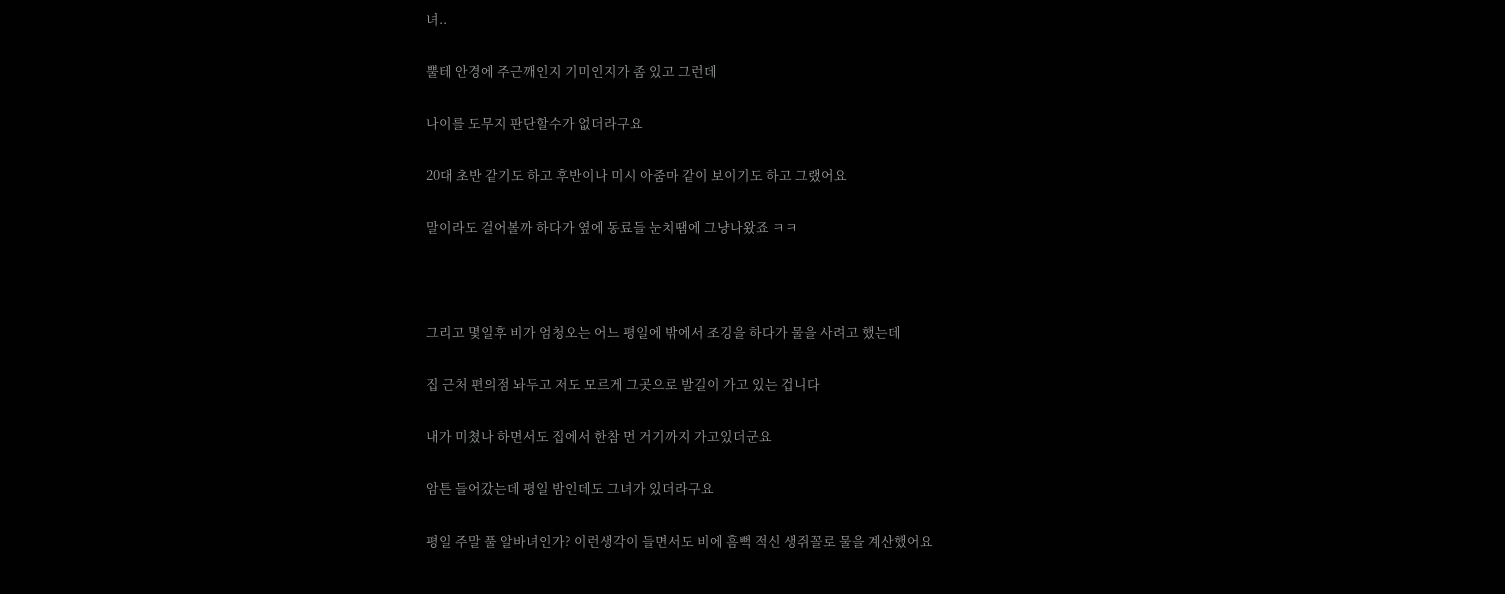녀..

뿔테 안경에 주근깨인지 기미인지가 좀 있고 그런데

나이를 도무지 판단할수가 없더라구요

20대 초반 같기도 하고 후반이나 미시 아줌마 같이 보이기도 하고 그랬어요

말이라도 걸어볼까 하다가 옆에 동료들 눈치땜에 그냥나왔죠 ㅋㅋ



그리고 몇일후 비가 엄청오는 어느 평일에 밖에서 조깅을 하다가 물을 사려고 했는데

집 근처 편의점 놔두고 저도 모르게 그곳으로 발길이 가고 있는 겁니다

내가 미쳤나 하면서도 집에서 한참 먼 거기까지 가고있더군요

암튼 들어갔는데 평일 밤인데도 그녀가 있더라구요

평일 주말 풀 알바녀인가? 이런생각이 들면서도 비에 흠뻑 적신 생쥐꼴로 물을 계산했어요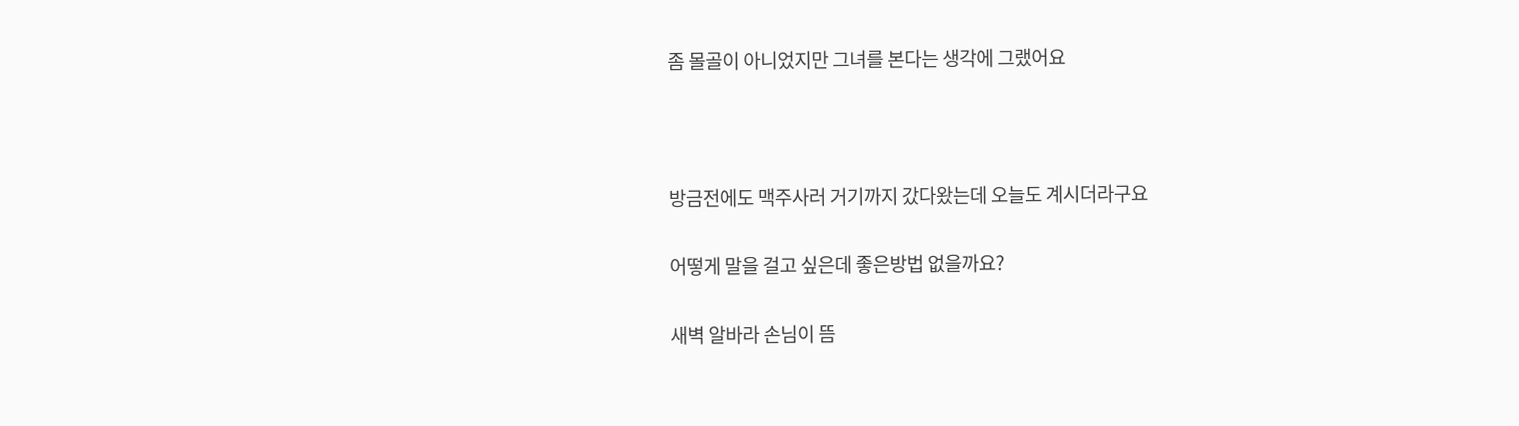좀 몰골이 아니었지만 그녀를 본다는 생각에 그랬어요



방금전에도 맥주사러 거기까지 갔다왔는데 오늘도 계시더라구요

어떻게 말을 걸고 싶은데 좋은방법 없을까요?

새벽 알바라 손님이 뜸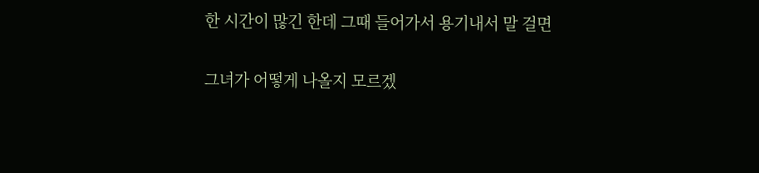한 시간이 많긴 한데 그때 들어가서 용기내서 말 걸면

그녀가 어떻게 나올지 모르겠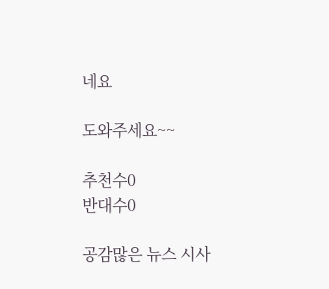네요

도와주세요~~

추천수0
반대수0

공감많은 뉴스 시사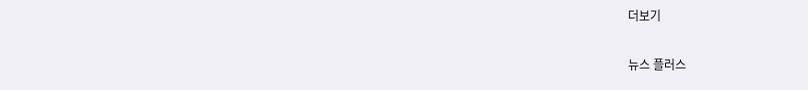더보기

뉴스 플러스